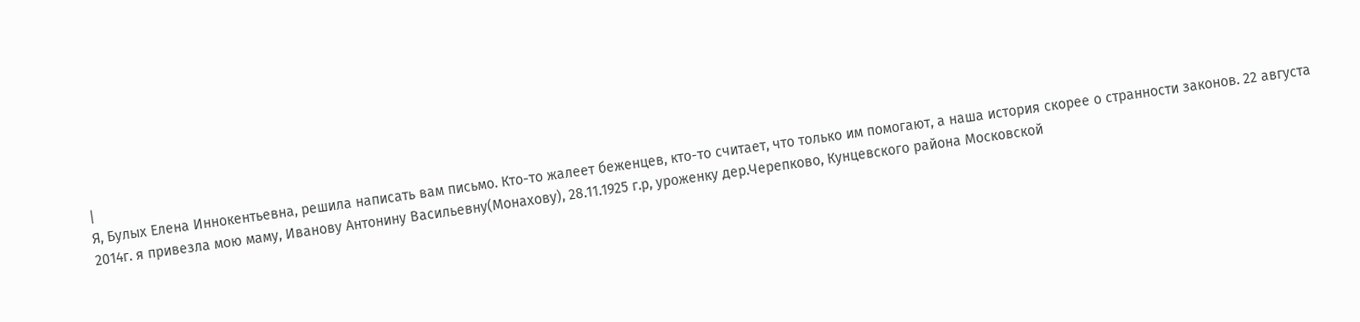|
Я, Булых Елена Иннокентьевна, решила написать вам письмо. Кто-то жалеет беженцев, кто-то считает, что только им помогают, а наша история скорее о странности законов. 22 августа 2014г. я привезла мою маму, Иванову Антонину Васильевну(Монахову), 28.11.1925 г.р, уроженку дер.Черепково, Кунцевского района Московской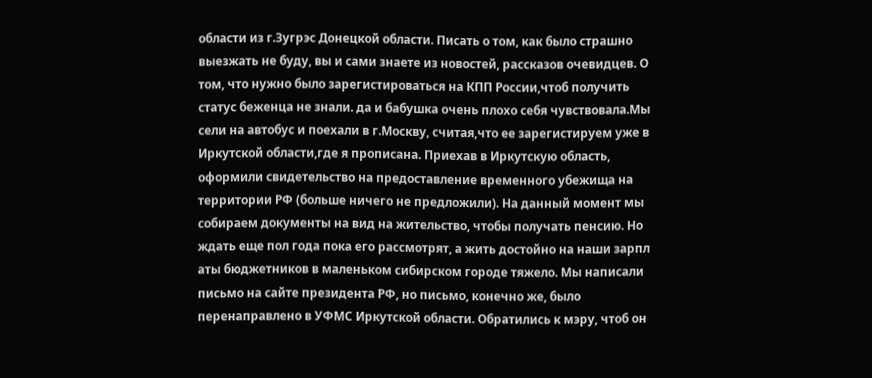области из г.Зугрэс Донецкой области. Писать о том, как было страшно выезжать не буду, вы и сами знаете из новостей, рассказов очевидцев. О том, что нужно было зарегистироваться на КПП России,чтоб получить статус беженца не знали. да и бабушка очень плохо себя чувствовала.Мы сели на автобус и поехали в г.Москву, считая,что ее зарегистируем уже в Иркутской области,где я прописана. Приехав в Иркутскую область, оформили свидетельство на предоставление временного убежища на территории РФ (больше ничего не предложили). На данный момент мы собираем документы на вид на жительство, чтобы получать пенсию. Но ждать еще пол года пока его рассмотрят, а жить достойно на наши зарпл аты бюджетников в маленьком сибирском городе тяжело. Мы написали письмо на сайте президента РФ, но письмо, конечно же, было перенаправлено в УФМС Иркутской области. Обратились к мэру, чтоб он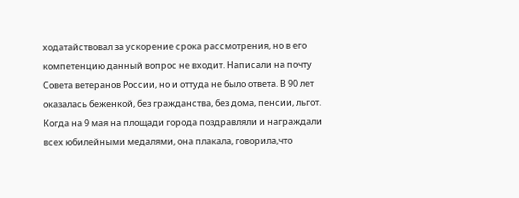ходатайствовал за ускорение срока рассмотрения, но в его компетенцию данный вопрос не входит. Написали на почту Совета ветеранов России, но и оттуда не было ответа. В 90 лет оказалась беженкой, без гражданства, без дома, пенсии, льгот. Когда на 9 мая на площади города поздравляли и награждали всех юбилейными медалями, она плакала, говорила,что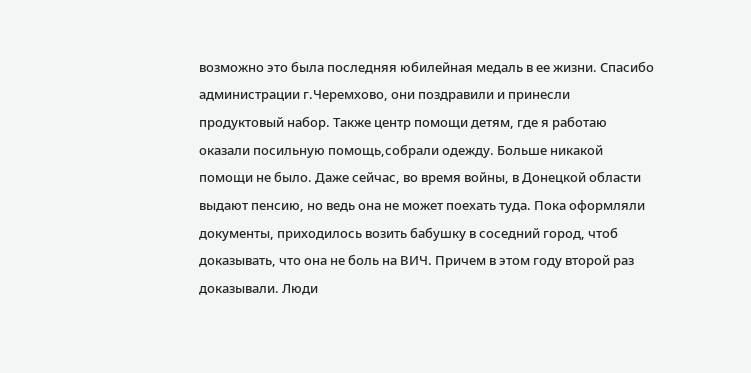возможно это была последняя юбилейная медаль в ее жизни. Спасибо администрации г.Черемхово, они поздравили и принесли продуктовый набор. Также центр помощи детям, где я работаю оказали посильную помощь,собрали одежду. Больше никакой помощи не было. Даже сейчас, во время войны, в Донецкой области выдают пенсию, но ведь она не может поехать туда. Пока оформляли документы, приходилось возить бабушку в соседний город, чтоб доказывать, что она не боль на ВИЧ. Причем в этом году второй раз доказывали. Люди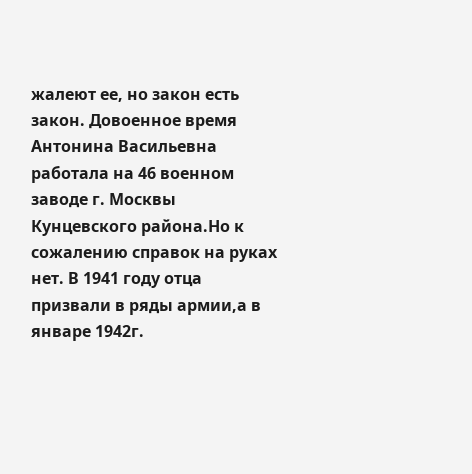жалеют ее, но закон есть закон. Довоенное время Антонина Васильевна работала на 46 военном заводе г. Москвы Кунцевского района.Но к сожалению справок на руках нет. В 1941 году отца призвали в ряды армии,а в январе 1942г.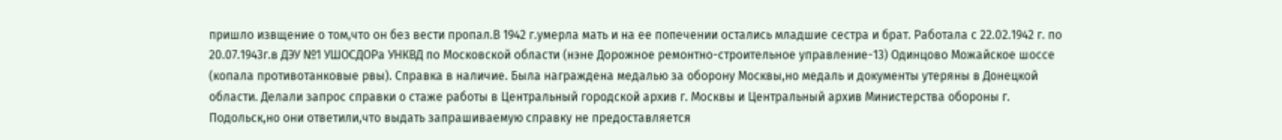пришло извщение о том,что он без вести пропал.В 1942 г.умерла мать и на ее попечении остались младшие сестра и брат. Работала с 22.02.1942 г. по 20.07.1943г.в ДЭУ №1 УШОСДОРа УНКВД по Московской области (нэне Дорожное ремонтно-строительное управление-13) Одинцово Можайское шоссе (копала противотанковые рвы). Справка в наличие. Была награждена медалью за оборону Москвы,но медаль и документы утеряны в Донецкой области. Делали запрос справки о стаже работы в Центральный городской архив г. Москвы и Центральный архив Министерства обороны г. Подольск,но они ответили,что выдать запрашиваемую справку не предоставляется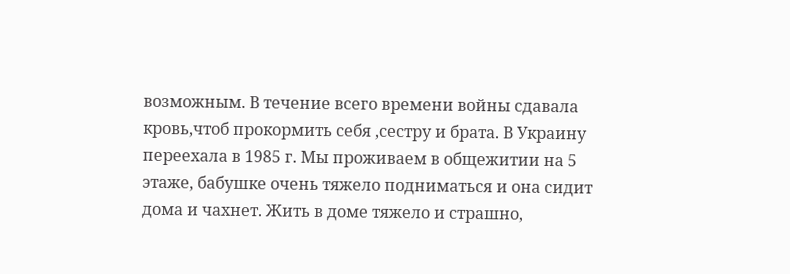возможным. В течение всего времени войны сдавала кровь,чтоб прокормить себя ,сестру и брата. В Украину переехала в 1985 г. Мы проживаем в общежитии на 5 этаже, бабушке очень тяжело подниматься и она сидит дома и чахнет. Жить в доме тяжело и страшно,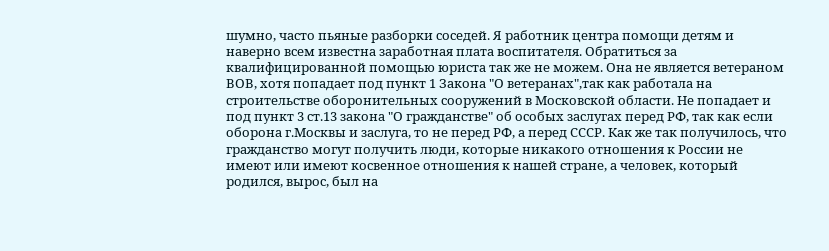шумно, часто пьяные разборки соседей. Я работник центра помощи детям и наверно всем известна заработная плата воспитателя. Обратиться за квалифицированной помощью юриста так же не можем. Она не является ветераном ВОВ, хотя попадает под пункт 1 Закона "О ветеранах",так как работала на строительстве оборонительных сооружений в Московской области. Не попадает и под пункт 3 ст.13 закона "О гражданстве" об особых заслугах перед РФ, так как если оборона г.Москвы и заслуга, то не перед РФ, а перед СССР. Как же так получилось, что гражданство могут получить люди, которые никакого отношения к России не имеют или имеют косвенное отношения к нашей стране, а человек, который родился, вырос, был на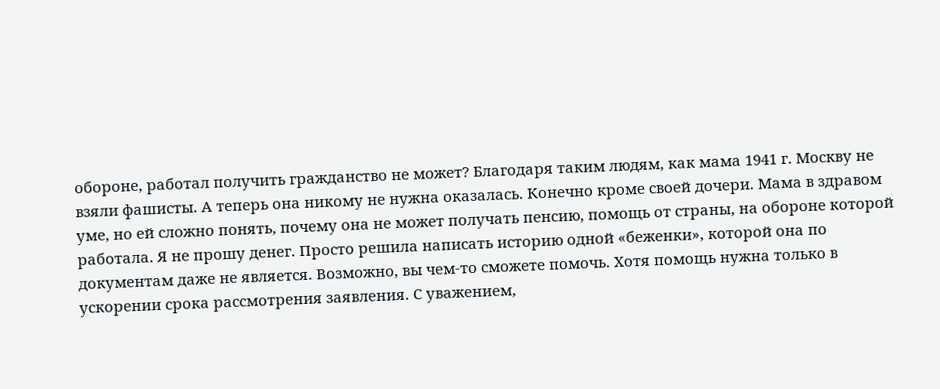обороне, работал получить гражданство не может? Благодаря таким людям, как мама 1941 г. Москву не взяли фашисты. А теперь она никому не нужна оказалась. Конечно кроме своей дочери. Мама в здравом уме, но ей сложно понять, почему она не может получать пенсию, помощь от страны, на обороне которой работала. Я не прошу денег. Просто решила написать историю одной «беженки», которой она по документам даже не является. Возможно, вы чем-то сможете помочь. Хотя помощь нужна только в ускорении срока рассмотрения заявления. С уважением,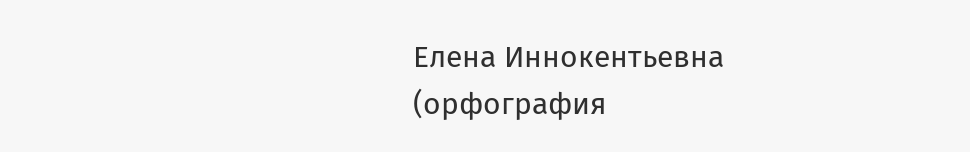Елена Иннокентьевна
(орфография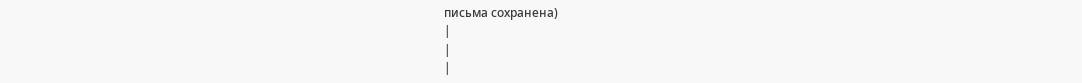письма сохранена)
|
|
|